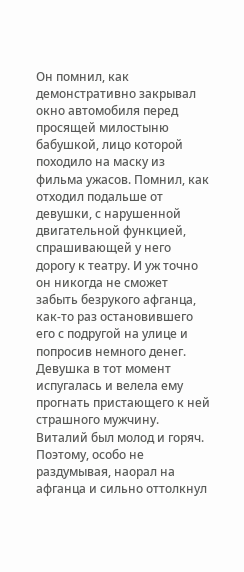Он помнил, как демонстративно закрывал окно автомобиля перед просящей милостыню бабушкой, лицо которой походило на маску из фильма ужасов. Помнил, как отходил подальше от девушки, с нарушенной двигательной функцией, спрашивающей у него дорогу к театру. И уж точно он никогда не сможет забыть безрукого афганца, как-то раз остановившего его с подругой на улице и попросив немного денег. Девушка в тот момент испугалась и велела ему прогнать пристающего к ней страшного мужчину. Виталий был молод и горяч. Поэтому, особо не раздумывая, наорал на афганца и сильно оттолкнул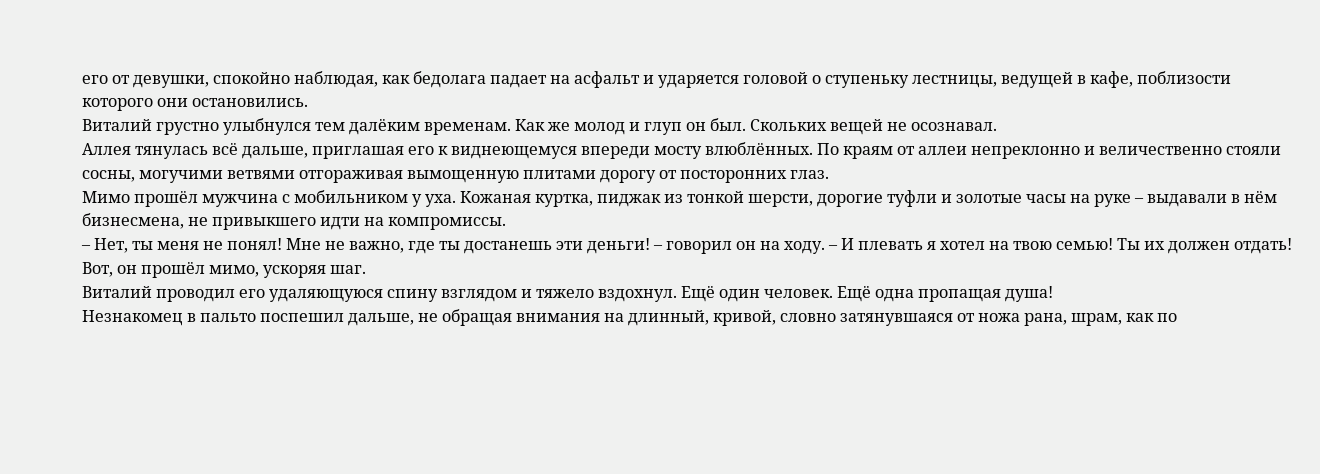его от девушки, спокойно наблюдая, как бедолага падает на асфальт и ударяется головой о ступеньку лестницы, ведущей в кафе, поблизости которого они остановились.
Виталий грустно улыбнулся тем далёким временам. Как же молод и глуп он был. Скольких вещей не осознавал.
Аллея тянулась всё дальше, приглашая его к виднеющемуся впереди мосту влюблённых. По краям от аллеи непреклонно и величественно стояли сосны, могучими ветвями отгораживая вымощенную плитами дорогу от посторонних глаз.
Мимо прошёл мужчина с мобильником у уха. Кожаная куртка, пиджак из тонкой шерсти, дорогие туфли и золотые часы на руке – выдавали в нём бизнесмена, не привыкшего идти на компромиссы.
– Нет, ты меня не понял! Мне не важно, где ты достанешь эти деньги! – говорил он на ходу. – И плевать я хотел на твою семью! Ты их должен отдать!
Вот, он прошёл мимо, ускоряя шаг.
Виталий проводил его удаляющуюся спину взглядом и тяжело вздохнул. Ещё один человек. Ещё одна пропащая душа!
Незнакомец в пальто поспешил дальше, не обращая внимания на длинный, кривой, словно затянувшаяся от ножа рана, шрам, как по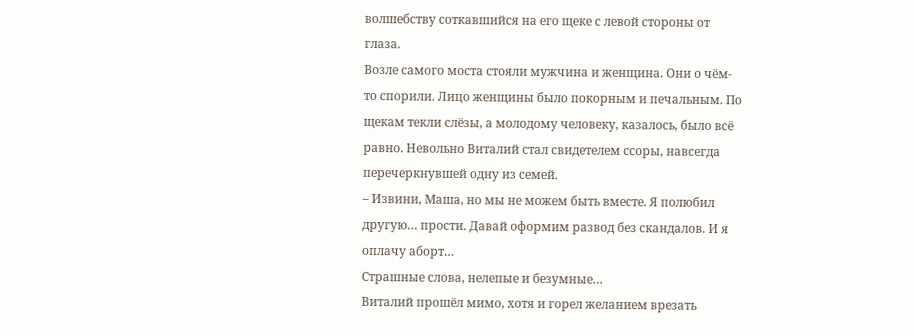волшебству соткавшийся на его щеке с левой стороны от глаза.
Возле самого моста стояли мужчина и женщина. Они о чём-то спорили. Лицо женщины было покорным и печальным. По щекам текли слёзы, а молодому человеку, казалось, было всё равно. Невольно Виталий стал свидетелем ссоры, навсегда перечеркнувшей одну из семей.
– Извини, Маша, но мы не можем быть вместе. Я полюбил другую… прости. Давай оформим развод без скандалов. И я оплачу аборт…
Страшные слова, нелепые и безумные…
Виталий прошёл мимо, хотя и горел желанием врезать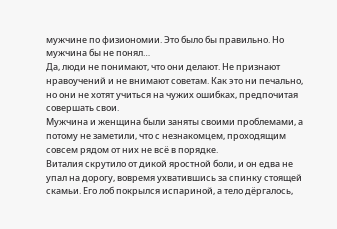мужчине по физиономии. Это было бы правильно. Но мужчина бы не понял…
Да, люди не понимают, что они делают. Не признают нравоучений и не внимают советам. Как это ни печально, но они не хотят учиться на чужих ошибках, предпочитая совершать свои.
Мужчина и женщина были заняты своими проблемами, а потому не заметили, что с незнакомцем, проходящим совсем рядом от них не всё в порядке.
Виталия скрутило от дикой яростной боли, и он едва не упал на дорогу, вовремя ухватившись за спинку стоящей скамьи. Его лоб покрылся испариной, а тело дёргалось,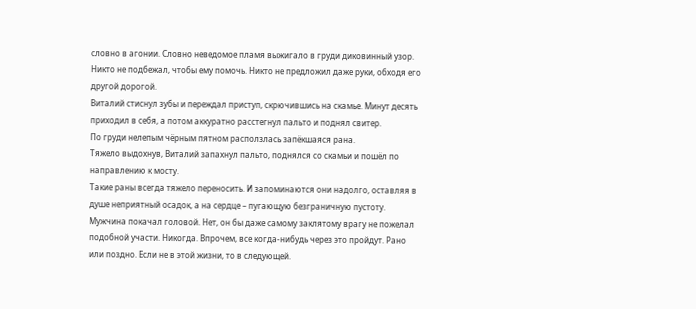словно в агонии. Словно неведомое пламя выжигало в груди диковинный узор.
Никто не подбежал, чтобы ему помочь. Никто не предложил даже руки, обходя его другой дорогой.
Виталий стиснул зубы и переждал приступ, скрючившись на скамье. Минут десять приходил в себя, а потом аккуратно расстегнул пальто и поднял свитер.
По груди нелепым чёрным пятном расползлась запёкшаяся рана.
Тяжело выдохнув, Виталий запахнул пальто, поднялся со скамьи и пошёл по направлению к мосту.
Такие раны всегда тяжело переносить. И запоминаются они надолго, оставляя в душе неприятный осадок, а на сердце – пугающую безграничную пустоту.
Мужчина покачал головой. Нет, он бы даже самому заклятому врагу не пожелал подобной участи. Никогда. Впрочем, все когда-нибудь через это пройдут. Рано или поздно. Если не в этой жизни, то в следующей.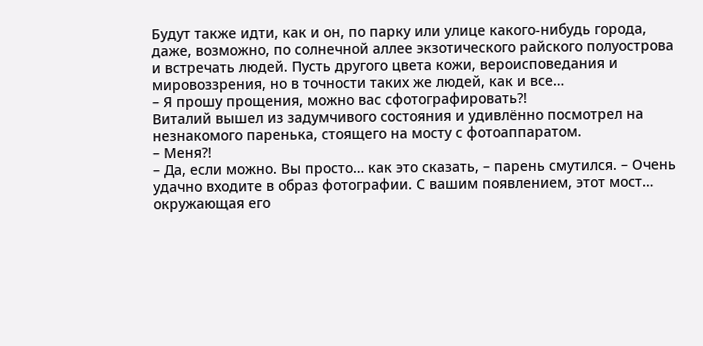Будут также идти, как и он, по парку или улице какого-нибудь города, даже, возможно, по солнечной аллее экзотического райского полуострова и встречать людей. Пусть другого цвета кожи, вероисповедания и мировоззрения, но в точности таких же людей, как и все…
– Я прошу прощения, можно вас сфотографировать?!
Виталий вышел из задумчивого состояния и удивлённо посмотрел на незнакомого паренька, стоящего на мосту с фотоаппаратом.
– Меня?!
– Да, если можно. Вы просто… как это сказать, – парень смутился. – Очень удачно входите в образ фотографии. С вашим появлением, этот мост… окружающая его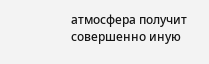атмосфера получит совершенно иную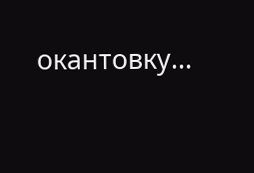окантовку…